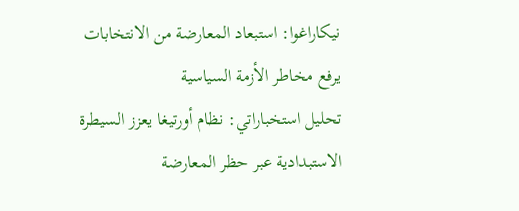نيكاراغوا: استبعاد المعارضة من الانتخابات يرفع مخاطر الأزمة السياسية
تحليل استخباراتي: نظام أورتيغا يعزز السيطرة الاستبدادية عبر حظر المعارضة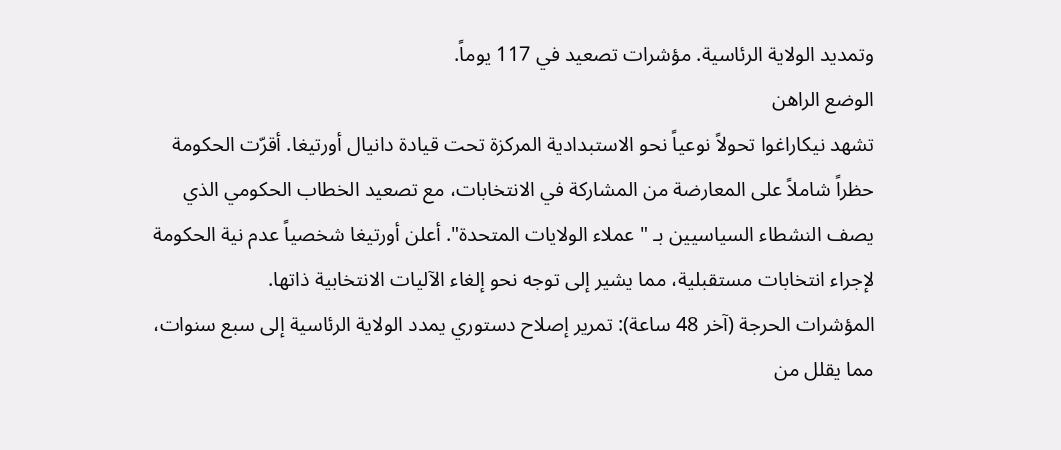وتمديد الولاية الرئاسية. مؤشرات تصعيد في 117 يوماً.
الوضع الراهن
تشهد نيكاراغوا تحولاً نوعياً نحو الاستبدادية المركزة تحت قيادة دانيال أورتيغا. أقرّت الحكومة حظراً شاملاً على المعارضة من المشاركة في الانتخابات، مع تصعيد الخطاب الحكومي الذي يصف النشطاء السياسيين بـ "عملاء الولايات المتحدة". أعلن أورتيغا شخصياً عدم نية الحكومة لإجراء انتخابات مستقبلية، مما يشير إلى توجه نحو إلغاء الآليات الانتخابية ذاتها.
المؤشرات الحرجة (آخر 48 ساعة): تمرير إصلاح دستوري يمدد الولاية الرئاسية إلى سبع سنوات، مما يقلل من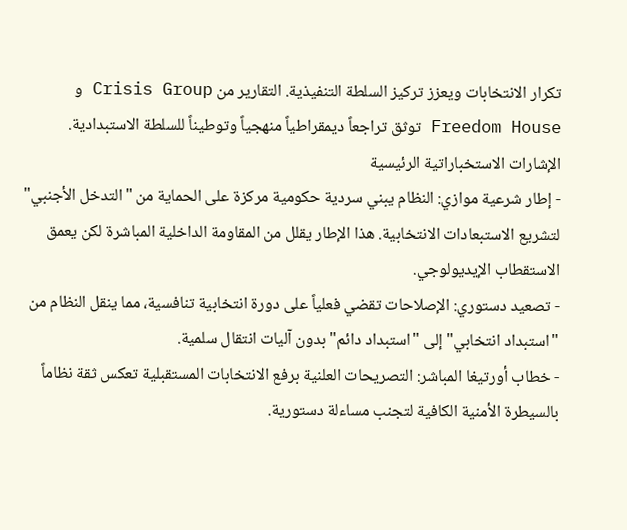تكرار الانتخابات ويعزز تركيز السلطة التنفيذية. التقارير من Crisis Group و Freedom House توثق تراجعاً ديمقراطياً منهجياً وتوطيناً للسلطة الاستبدادية.
الإشارات الاستخباراتية الرئيسية
- إطار شرعية موازي: النظام يبني سردية حكومية مركزة على الحماية من "التدخل الأجنبي" لتشريع الاستبعادات الانتخابية. هذا الإطار يقلل من المقاومة الداخلية المباشرة لكن يعمق الاستقطاب الإيديولوجي.
- تصعيد دستوري: الإصلاحات تقضي فعلياً على دورة انتخابية تنافسية، مما ينقل النظام من "استبداد انتخابي" إلى "استبداد دائم" بدون آليات انتقال سلمية.
- خطاب أورتيغا المباشر: التصريحات العلنية برفع الانتخابات المستقبلية تعكس ثقة نظاماً بالسيطرة الأمنية الكافية لتجنب مساءلة دستورية.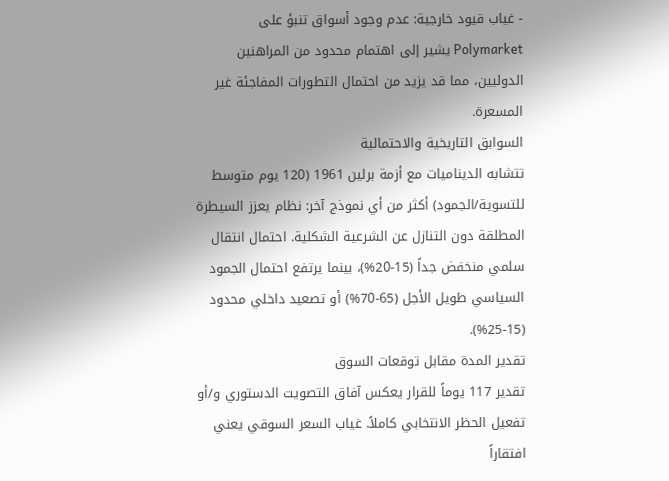- غياب قيود خارجية: عدم وجود أسواق تنبؤ على Polymarket يشير إلى اهتمام محدود من المراهنين الدوليين، مما قد يزيد من احتمال التطورات المفاجئة غير المسعرة.
السوابق التاريخية والاحتمالية
تتشابه الديناميات مع أزمة برلين 1961 (120 يوم متوسط للتسوية/الجمود) أكثر من أي نموذج آخر: نظام يعزز السيطرة المطلقة دون التنازل عن الشرعية الشكلية. احتمال انتقال سلمي منخفض جداً (15-20%)، بينما يرتفع احتمال الجمود السياسي طويل الأجل (65-70%) أو تصعيد داخلي محدود (15-25%).
تقدير المدة مقابل توقعات السوق
تقدير 117 يوماً للقرار يعكس آفاق التصويت الدستوري و/أو تفعيل الحظر الانتخابي كاملاً. غياب السعر السوقي يعني افتقاراً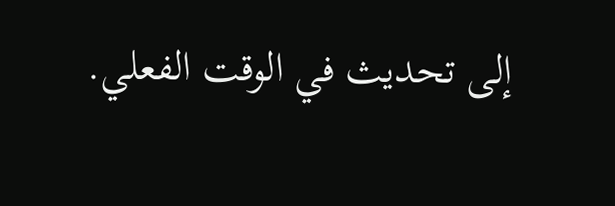إلى تحديث في الوقت الفعلي.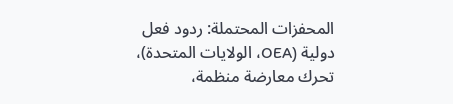المحفزات المحتملة: ردود فعل دولية (OEA، الولايات المتحدة)، تحرك معارضة منظمة،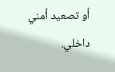أو تصعيد أمني داخلي.